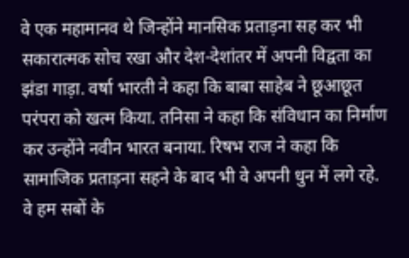वे एक महामानव थे जिन्होंने मानसिक प्रताड़ना सह कर भी सकारात्मक सोच रखा और देश-देशांतर में अपनी विद्वता का झंडा गाड़ा. वर्षा भारती ने कहा कि बाबा साहेब ने छूआछूत परंपरा को खत्म किया. तनिसा ने कहा कि संविधान का निर्माण कर उन्होंने नवीन भारत बनाया. रिषभ राज ने कहा कि सामाजिक प्रताड़ना सहने के बाद भी वे अपनी धुन में लगे रहे.
वे हम सबों के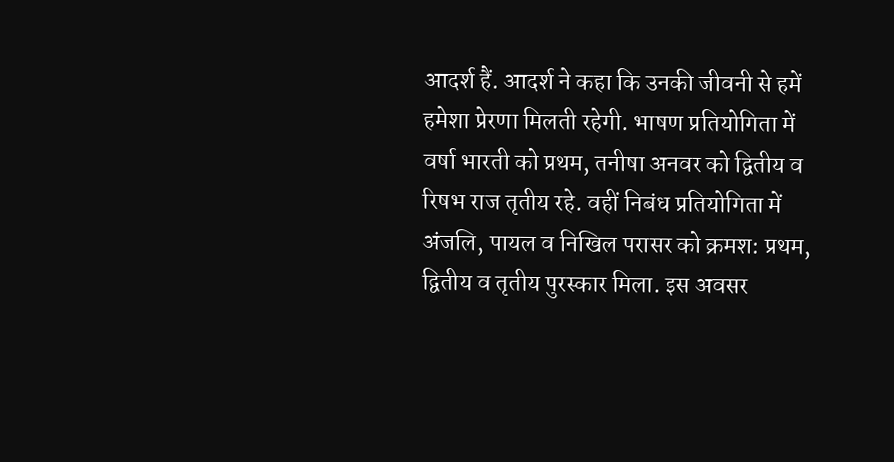आदर्श हैं. आदर्श ने कहा कि उनकी जीवनी से हमें हमेशा प्रेरणा मिलती रहेगी. भाषण प्रतियोगिता में वर्षा भारती को प्रथम, तनीषा अनवर को द्वितीय व रिषभ राज तृतीय रहे. वहीं निबंध प्रतियोगिता में अंजलि, पायल व निखिल परासर को क्रमश: प्रथम, द्वितीय व तृतीय पुरस्कार मिला. इस अवसर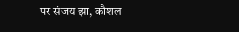पर संजय झा, कौशल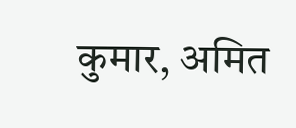कुमार, अमित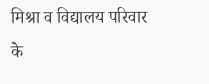मिश्रा व विद्यालय परिवार के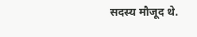सदस्य मौजूद थे.